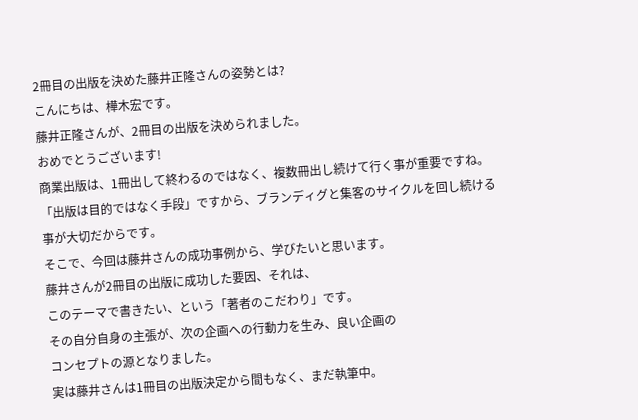2冊目の出版を決めた藤井正隆さんの姿勢とは?
こんにちは、樺木宏です。
藤井正隆さんが、2冊目の出版を決められました。
おめでとうございます!
商業出版は、1冊出して終わるのではなく、複数冊出し続けて行く事が重要ですね。
「出版は目的ではなく手段」ですから、ブランディグと集客のサイクルを回し続ける
事が大切だからです。
そこで、今回は藤井さんの成功事例から、学びたいと思います。
藤井さんが2冊目の出版に成功した要因、それは、
このテーマで書きたい、という「著者のこだわり」です。
その自分自身の主張が、次の企画への行動力を生み、良い企画の
コンセプトの源となりました。
実は藤井さんは1冊目の出版決定から間もなく、まだ執筆中。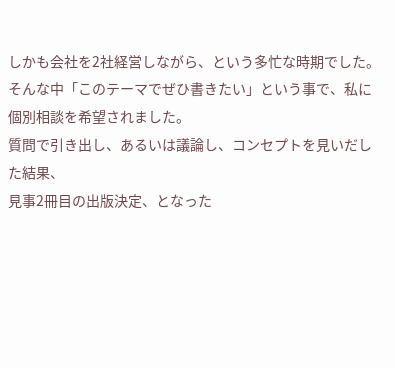しかも会社を2社経営しながら、という多忙な時期でした。
そんな中「このテーマでぜひ書きたい」という事で、私に個別相談を希望されました。
質問で引き出し、あるいは議論し、コンセプトを見いだした結果、
見事2冊目の出版決定、となった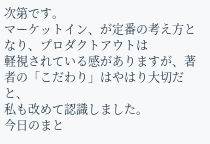次第です。
マーケットイン、が定番の考え方となり、プロダクトアウトは
軽視されている感がありますが、著者の「こだわり」はやはり大切だと、
私も改めて認識しました。
今日のまと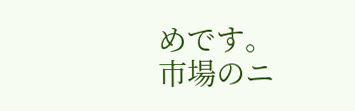めです。
市場のニ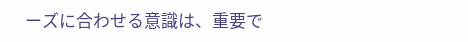ーズに合わせる意識は、重要で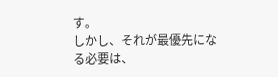す。
しかし、それが最優先になる必要は、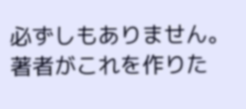必ずしもありません。
著者がこれを作りた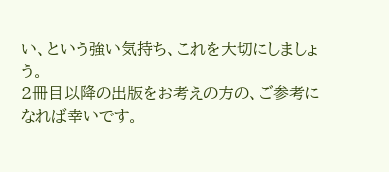い、という強い気持ち、これを大切にしましょう。
2冊目以降の出版をお考えの方の、ご参考になれば幸いです。